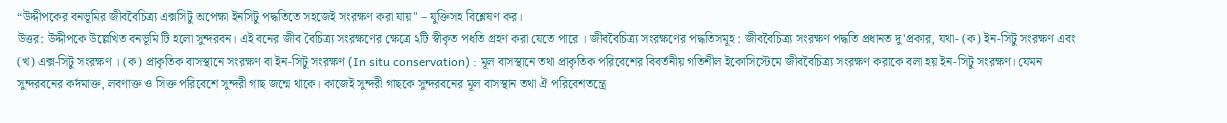“উদ্দীপকের বনভূমির জীববৈচিত্র্য এক্সসিটু অপেক্ষা ইনসিটু পদ্ধতিতে সহজেই সংরক্ষণ করা যায়" – যুক্তিসহ বিশ্লেষণ কর।
উত্তর: উদ্দীপকে উল্লেখিত বনভূমি টি হলো সুন্দরবন। এই বনের জীব বৈচিত্র্য সংরক্ষণের ক্ষেত্রে ২টি স্বীকৃত পধতি গ্রহণ করা যেতে পারে । জীববৈচিত্র্য সংরক্ষণের পদ্ধতিসমূহ : জীববৈচিত্র্য সংরক্ষণ পদ্ধতি প্রধানত দু'প্রকার, যথা- (ক) ইন-সিটু সংরক্ষণ এবং (খ) এক্স-সিটু সংরক্ষণ । (ক) প্রাকৃতিক বাসস্থানে সংরক্ষণ বা ইন-সিটু সংরক্ষণ (In situ conservation) : মূল বাসস্থানে তথা প্রাকৃতিক পরিবেশের বিবর্তনীয় গতিশীল ইকোসিস্টেমে জীববৈচিত্র্য সংরক্ষণ করাকে বলা হয় ইন-সিটু সংরক্ষণ। যেমন সুন্দরবনের কর্দমাক্ত, লবণাক্ত ও সিক্ত পরিবেশে সুন্দরী গাছ জন্মে থাকে। কাজেই সুন্দরী গাছকে সুন্দরবনের মূল বাসস্থান তথা ঐ পরিবেশতন্ত্রে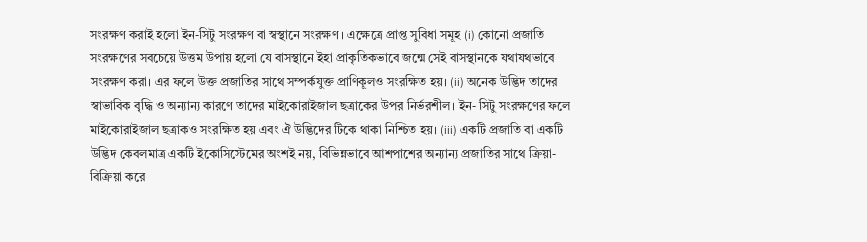সংরক্ষণ করাই হলো ইন-সিটু সংরক্ষণ বা স্বস্থানে সংরক্ষণ । এক্ষেত্রে প্রাপ্ত সুবিধা সমূহ (i) কোনো প্রজাতি সংরক্ষণের সবচেয়ে উত্তম উপায় হলো যে বাসস্থানে ইহা প্রাকৃতিকভাবে জন্মে সেই বাসস্থানকে যথাযথভাবে সংরক্ষণ করা। এর ফলে উক্ত প্রজাতির সাথে সম্পর্কযুক্ত প্রাণিকূলও সংরক্ষিত হয়। (ii) অনেক উদ্ভিদ তাদের স্বাভাবিক বৃদ্ধি ও অন্যান্য কারণে তাদের মাইকোরাইজাল ছত্রাকের উপর নির্ভরশীল। ইন- সিটু সংরক্ষণের ফলে মাইকোরাইজাল ছত্রাকও সংরক্ষিত হয় এবং ঐ উদ্ভিদের টিকে থাকা নিশ্চিত হয়। (iii) একটি প্রজাতি বা একটি উদ্ভিদ কেবলমাত্র একটি ইকোসিস্টেমের অংশই নয়, বিভিন্নভাবে আশপাশের অন্যান্য প্রজাতির সাথে ক্রিয়া-বিক্রিয়া করে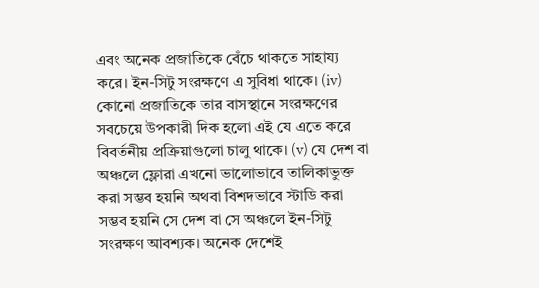এবং অনেক প্রজাতিকে বেঁচে থাকতে সাহায্য করে। ইন-সিটু সংরক্ষণে এ সুবিধা থাকে। (iv) কোনো প্রজাতিকে তার বাসস্থানে সংরক্ষণের সবচেয়ে উপকারী দিক হলো এই যে এতে করে বিবর্তনীয় প্রক্রিয়াগুলো চালু থাকে। (v) যে দেশ বা অঞ্চলে ফ্লোরা এখনো ভালোভাবে তালিকাভুক্ত করা সম্ভব হয়নি অথবা বিশদভাবে স্টাডি করা সম্ভব হয়নি সে দেশ বা সে অঞ্চলে ইন-সিটু সংরক্ষণ আবশ্যক। অনেক দেশেই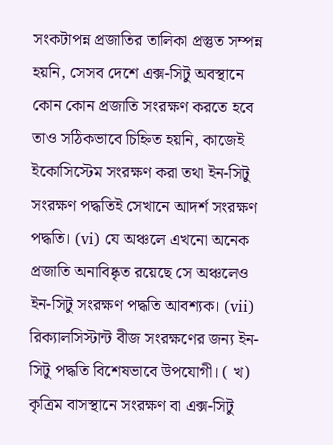সংকটাপন্ন প্রজাতির তালিকা প্রস্তুত সম্পন্ন হয়নি, সেসব দেশে এক্স-সিটু অবস্থানে কোন কোন প্রজাতি সংরক্ষণ করতে হবে তাও সঠিকভাবে চিহ্নিত হয়নি, কাজেই ইকোসিস্টেম সংরক্ষণ করা তথা ইন-সিটু সংরক্ষণ পদ্ধতিই সেখানে আদর্শ সংরক্ষণ পদ্ধতি। (vi) যে অঞ্চলে এখনো অনেক প্রজাতি অনাবিষ্কৃত রয়েছে সে অঞ্চলেও ইন-সিটু সংরক্ষণ পদ্ধতি আবশ্যক। (vii) রিক্যালসিস্টান্ট বীজ সংরক্ষণের জন্য ইন-সিটু পদ্ধতি বিশেষভাবে উপযোগী। ( খ) কৃত্রিম বাসস্থানে সংরক্ষণ বা এক্স-সিটু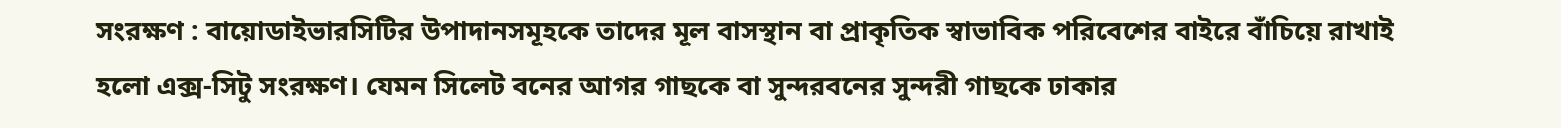সংরক্ষণ : বায়োডাইভারসিটির উপাদানসমূহকে তাদের মূল বাসস্থান বা প্রাকৃতিক স্বাভাবিক পরিবেশের বাইরে বাঁচিয়ে রাখাই হলো এক্স-সিটু সংরক্ষণ। যেমন সিলেট বনের আগর গাছকে বা সুন্দরবনের সুন্দরী গাছকে ঢাকার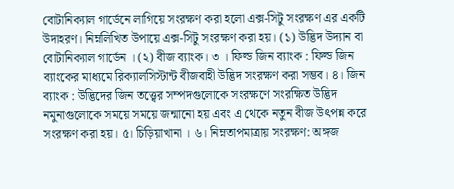বোটানিক্যাল গার্ডেনে লাগিয়ে সংরক্ষণ করা হলো এক্স-সিটু সংরক্ষণ এর একটি উদাহরণ। নিম্নলিখিত উপায়ে এক্স-সিটু সংরক্ষণ করা হয়। (১) উদ্ভিদ উদ্যান বা বোটানিক্যাল গার্ডেন । (২) বীজ ব্যাংক। ৩ । ফিল্ড জিন ব্যাংক : ফিল্ড জিন ব্যাংকের মাধ্যমে রিক্যালসিস্টান্ট বীজবাহী উদ্ভিদ সংরক্ষণ করা সম্ভব। ৪। জিন ব্যাংক : উদ্ভিদের জিন তত্ত্বের সম্পদগুলোকে সংরক্ষণে সংরক্ষিত উদ্ভিদ নমুনাগুলোকে সময়ে সময়ে জন্মানো হয় এবং এ থেকে নতুন বীজ উৎপন্ন করে সংরক্ষণ করা হয়। ৫। চিড়িয়াখানা । ৬। নিম্নতাপমাত্রায় সংরক্ষণ: অঙ্গজ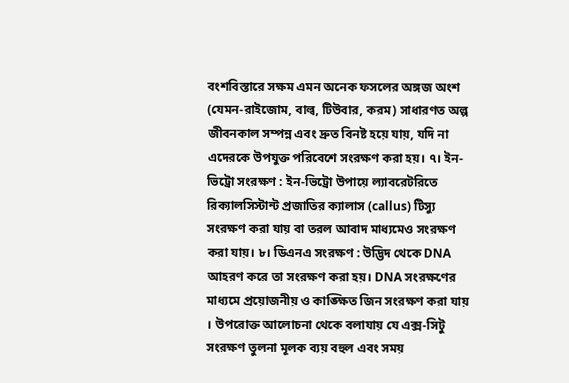বংশবিস্তারে সক্ষম এমন অনেক ফসলের অঙ্গজ অংশ (যেমন-রাইজোম, বাল্ব, টিউবার, করম) সাধারণত অল্প জীবনকাল সম্পন্ন এবং দ্রুত বিনষ্ট হয়ে যায়, যদি না এদেরকে উপযুক্ত পরিবেশে সংরক্ষণ করা হয়। ৭। ইন-ভিট্রো সংরক্ষণ : ইন-ভিট্রো উপায়ে ল্যাবরেটরিতে রিক্যালসিস্টান্ট প্রজাতির ক্যালাস (callus) টিস্যু সংরক্ষণ করা যায় বা তরল আবাদ মাধ্যমেও সংরক্ষণ করা যায়। ৮। ডিএনএ সংরক্ষণ : উদ্ভিদ থেকে DNA আহরণ করে তা সংরক্ষণ করা হয়। DNA সংরক্ষণের মাধ্যমে প্রয়োজনীয় ও কাঙ্ক্ষিত জিন সংরক্ষণ করা যায় । উপরোক্ত আলোচনা থেকে বলাযায় যে এক্স-সিটু সংরক্ষণ তুলনা মূলক ব্যয় বহুল এবং সময়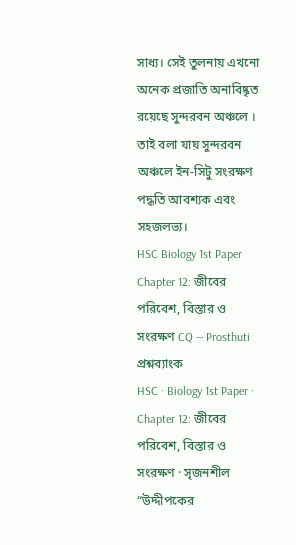সাধ্য। সেই তুলনায় এখনো অনেক প্রজাতি অনাবিষ্কৃত রয়েছে সুন্দরবন অঞ্চলে । তাই বলা যায় সুন্দরবন অঞ্চলে ইন-সিটু সংরক্ষণ পদ্ধতি আবশ্যক এবং সহজলভ্য।
HSC Biology 1st Paper Chapter 12: জীবের পরিবেশ, বিস্তার ও সংরক্ষণ CQ — Prosthuti প্রশ্নব্যাংক
HSC · Biology 1st Paper · Chapter 12: জীবের পরিবেশ, বিস্তার ও সংরক্ষণ · সৃজনশীল
“উদ্দীপকের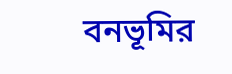বনভূমির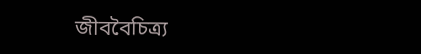জীববৈচিত্র্য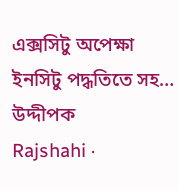এক্সসিটু অপেক্ষা ইনসিটু পদ্ধতিতে সহ…
উদ্দীপক
Rajshahi ·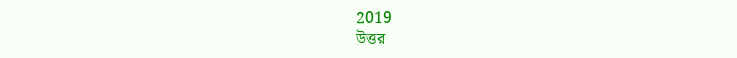2019
উত্তর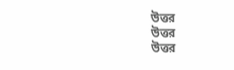উত্তর
উত্তর
উত্তর